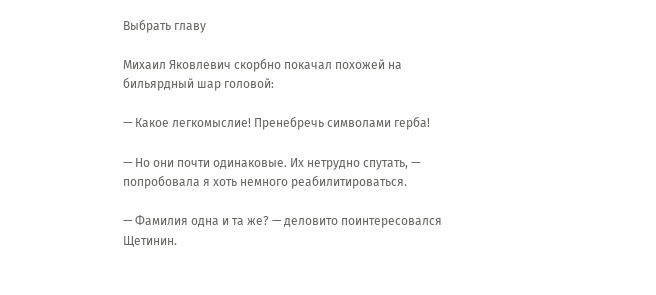Выбрать главу

Михаил Яковлевич скорбно покачал похожей на бильярдный шар головой:

— Какое легкомыслие! Пренебречь символами герба!

— Но они почти одинаковые. Их нетрудно спутать, — попробовала я хоть немного реабилитироваться.

— Фамилия одна и та же? — деловито поинтересовался Щетинин.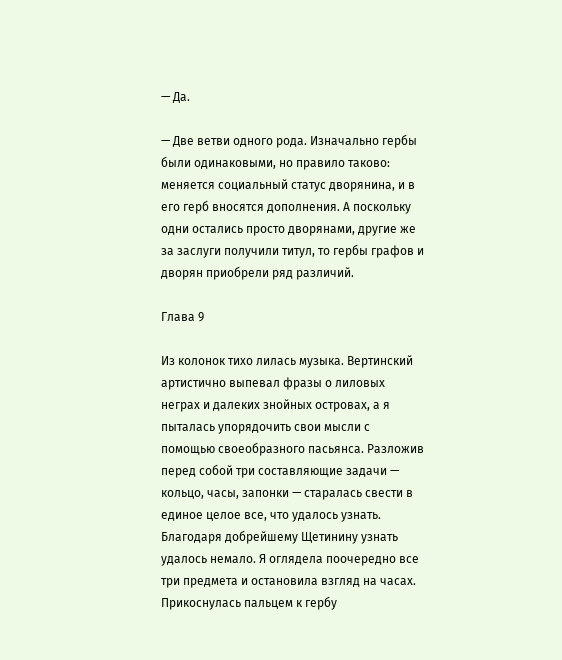— Да.

— Две ветви одного рода. Изначально гербы были одинаковыми, но правило таково: меняется социальный статус дворянина, и в его герб вносятся дополнения. А поскольку одни остались просто дворянами, другие же за заслуги получили титул, то гербы графов и дворян приобрели ряд различий.

Глава 9

Из колонок тихо лилась музыка. Вертинский артистично выпевал фразы о лиловых неграх и далеких знойных островах, а я пыталась упорядочить свои мысли с помощью своеобразного пасьянса. Разложив перед собой три составляющие задачи — кольцо, часы, запонки — старалась свести в единое целое все, что удалось узнать. Благодаря добрейшему Щетинину узнать удалось немало. Я оглядела поочередно все три предмета и остановила взгляд на часах. Прикоснулась пальцем к гербу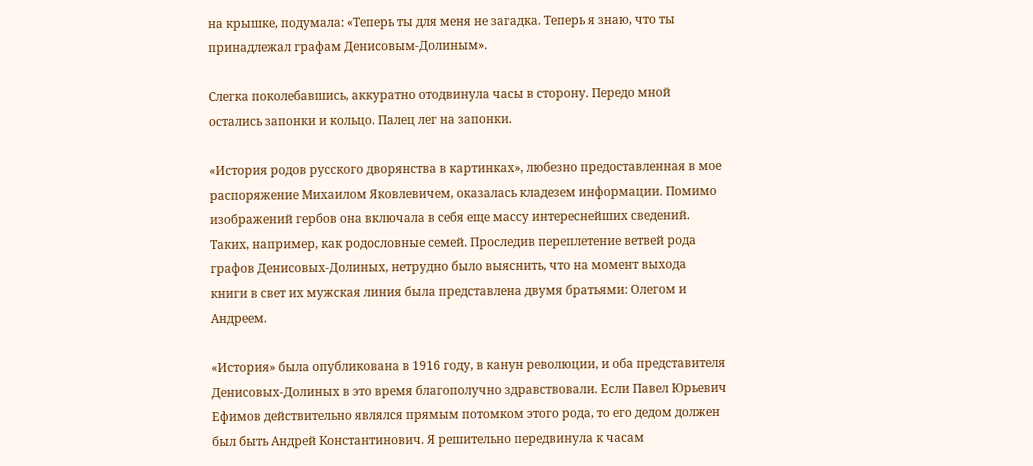на крышке, подумала: «Теперь ты для меня не загадка. Теперь я знаю, что ты принадлежал графам Денисовым-Долиным».

Слегка поколебавшись, аккуратно отодвинула часы в сторону. Передо мной остались запонки и кольцо. Палец лег на запонки.

«История родов русского дворянства в картинках», любезно предоставленная в мое распоряжение Михаилом Яковлевичем, оказалась кладезем информации. Помимо изображений гербов она включала в себя еще массу интереснейших сведений. Таких, например, как родословные семей. Проследив переплетение ветвей рода графов Денисовых-Долиных, нетрудно было выяснить, что на момент выхода книги в свет их мужская линия была представлена двумя братьями: Олегом и Андреем.

«История» была опубликована в 1916 году, в канун революции, и оба представителя Денисовых-Долиных в это время благополучно здравствовали. Если Павел Юрьевич Ефимов действительно являлся прямым потомком этого рода, то его дедом должен был быть Андрей Константинович. Я решительно передвинула к часам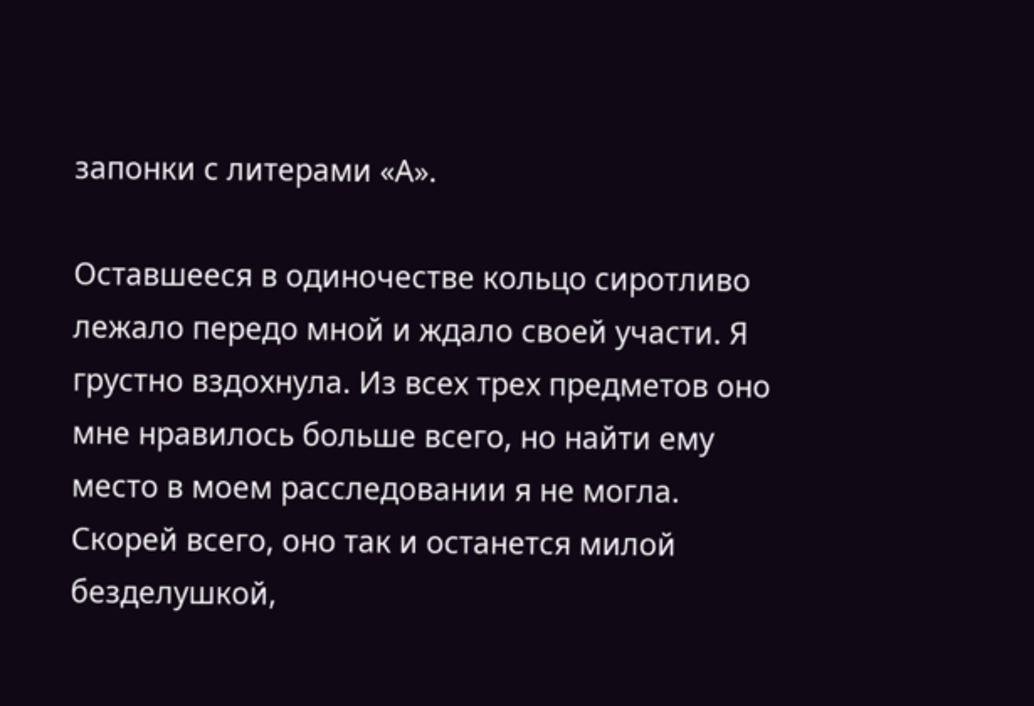запонки с литерами «А».

Оставшееся в одиночестве кольцо сиротливо лежало передо мной и ждало своей участи. Я грустно вздохнула. Из всех трех предметов оно мне нравилось больше всего, но найти ему место в моем расследовании я не могла. Скорей всего, оно так и останется милой безделушкой,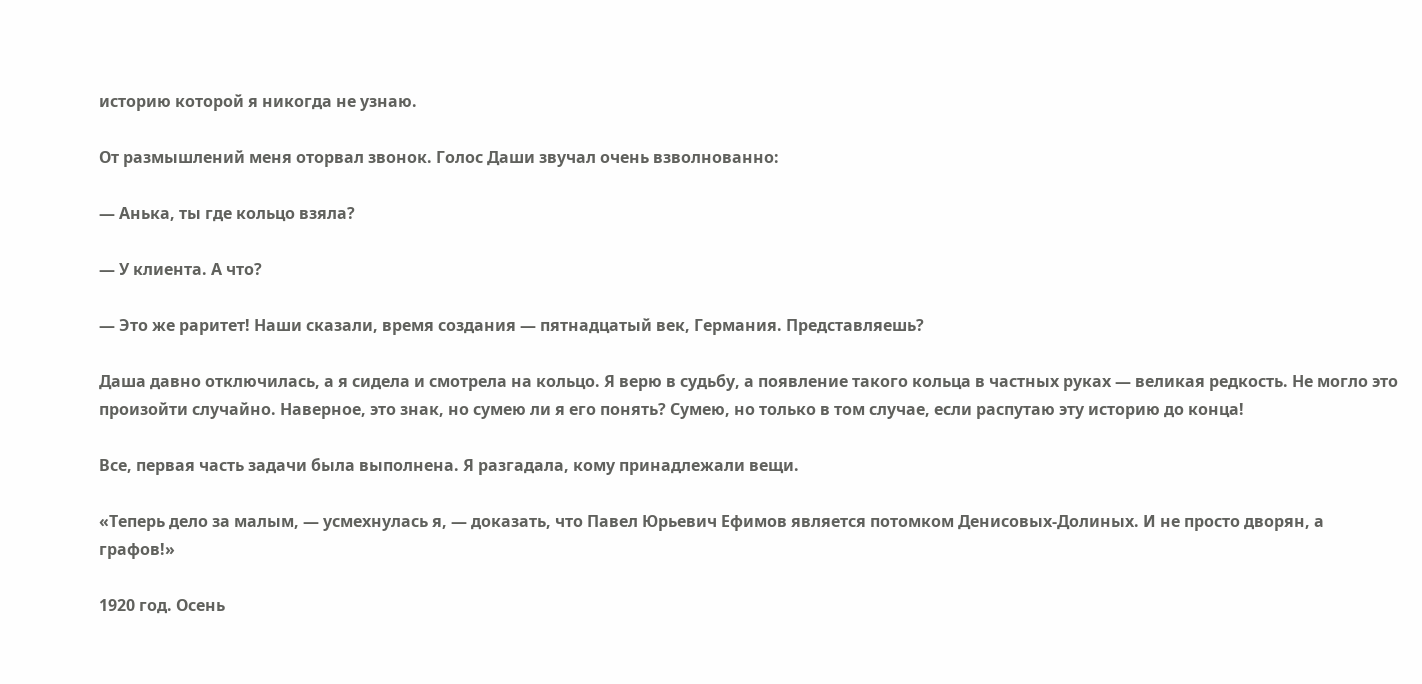историю которой я никогда не узнаю.

От размышлений меня оторвал звонок. Голос Даши звучал очень взволнованно:

— Анька, ты где кольцо взяла?

— У клиента. А что?

— Это же раритет! Наши сказали, время создания — пятнадцатый век, Германия. Представляешь?

Даша давно отключилась, а я сидела и смотрела на кольцо. Я верю в судьбу, а появление такого кольца в частных руках — великая редкость. Не могло это произойти случайно. Наверное, это знак, но сумею ли я его понять? Сумею, но только в том случае, если распутаю эту историю до конца!

Все, первая часть задачи была выполнена. Я разгадала, кому принадлежали вещи.

«Теперь дело за малым, — усмехнулась я, — доказать, что Павел Юрьевич Ефимов является потомком Денисовых-Долиных. И не просто дворян, а графов!»

1920 год. Осень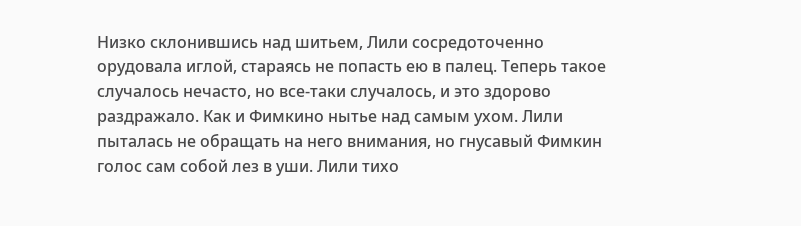Низко склонившись над шитьем, Лили сосредоточенно орудовала иглой, стараясь не попасть ею в палец. Теперь такое случалось нечасто, но все-таки случалось, и это здорово раздражало. Как и Фимкино нытье над самым ухом. Лили пыталась не обращать на него внимания, но гнусавый Фимкин голос сам собой лез в уши. Лили тихо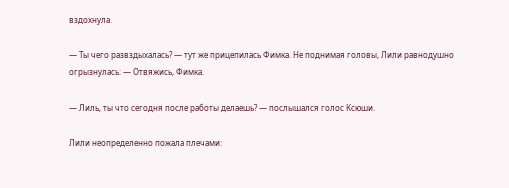вздохнула.

— Ты чего развздыхалась? — тут же прицепилась Фимка. Не поднимая головы, Лили равнодушно огрызнулась: — Отвяжись, Фимка.

— Лиль, ты что сегодня после работы делаешь? — послышался голос Ксюши.

Лили неопределенно пожала плечами: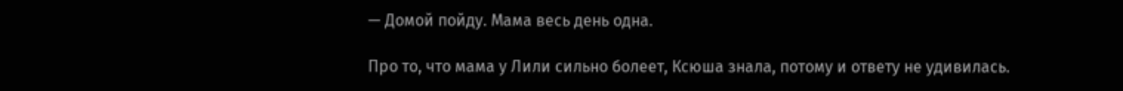— Домой пойду. Мама весь день одна.

Про то, что мама у Лили сильно болеет, Ксюша знала, потому и ответу не удивилась.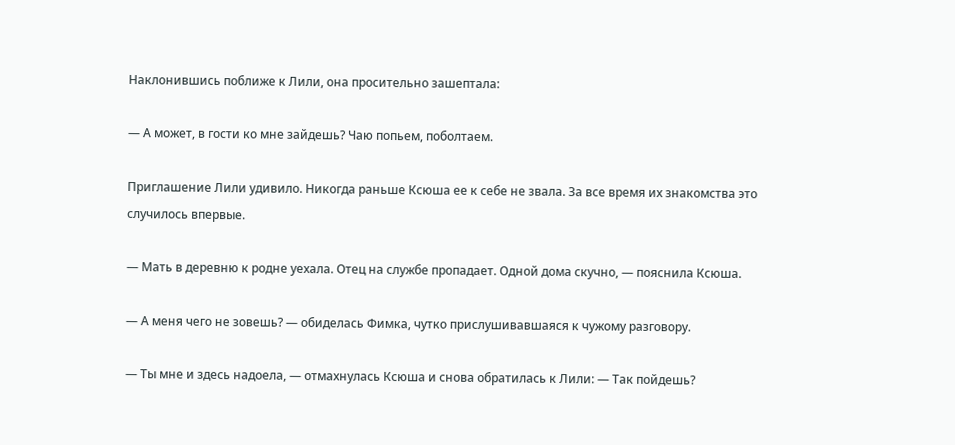Наклонившись поближе к Лили, она просительно зашептала:

— А может, в гости ко мне зайдешь? Чаю попьем, поболтаем.

Приглашение Лили удивило. Никогда раньше Ксюша ее к себе не звала. За все время их знакомства это случилось впервые.

— Мать в деревню к родне уехала. Отец на службе пропадает. Одной дома скучно, — пояснила Ксюша.

— А меня чего не зовешь? — обиделась Фимка, чутко прислушивавшаяся к чужому разговору.

— Ты мне и здесь надоела, — отмахнулась Ксюша и снова обратилась к Лили: — Так пойдешь?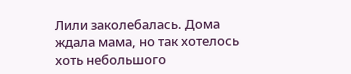Лили заколебалась. Дома ждала мама, но так хотелось хоть небольшого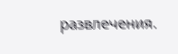развлечения.